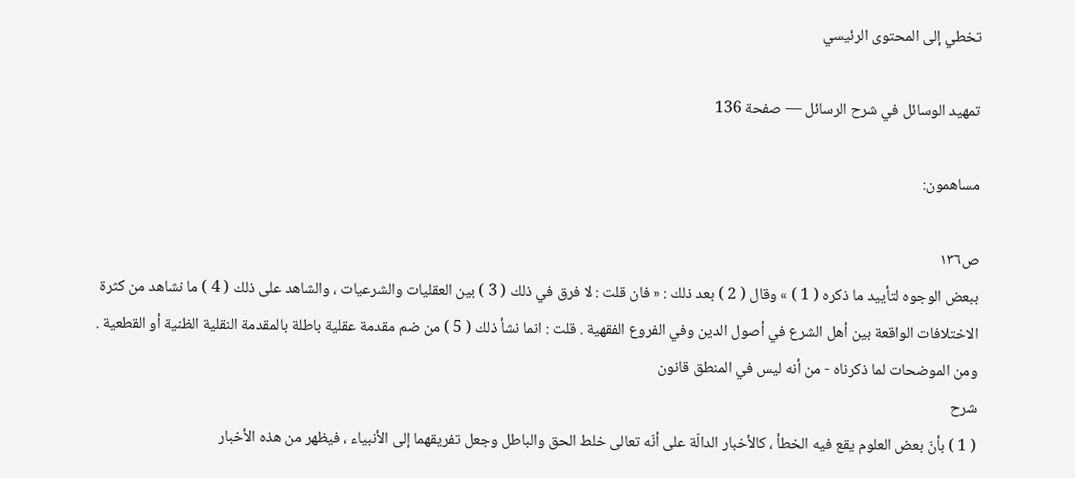تخطي إلى المحتوى الرئيسي

تمهيد الوسائل في شرح الرسائل — صفحة 136

مساهمون:

ص١٣٦
ببعض الوجوه لتأييد ما ذكره ( 1 ) » وقال ( 2 ) بعد ذلك : « فان قلت : لا فرق في ذلك ( 3 ) بين العقليات والشرعيات ، والشاهد على ذلك ( 4 ) ما نشاهد من كثرة الاختلافات الواقعة بين أهل الشرع في أصول الدين وفي الفروع الفقهية . قلت : انما نشأ ذلك ( 5 ) من ضم مقدمة عقلية باطلة بالمقدمة النقلية الظنية أو القطعية . ومن الموضحات لما ذكرناه - من أنه ليس في المنطق قانون
شرح
( 1 ) بأنّ بعض العلوم يقع فيه الخطأ ، كالأخبار الدالّة على أنّه تعالى خلط الحق والباطل وجعل تفريقهما إلى الأنبياء ، فيظهر من هذه الأخبار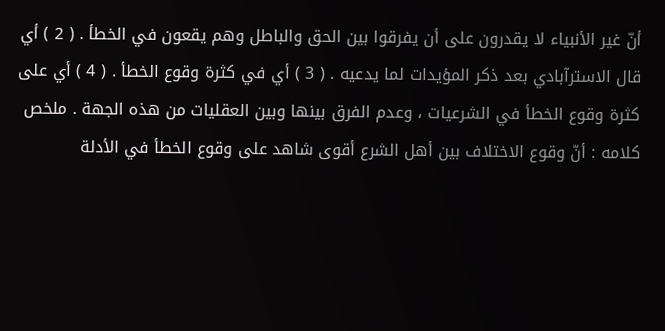أنّ غير الأنبياء لا يقدرون على أن يفرقوا بين الحق والباطل وهم يقعون في الخطأ . ( 2 ) أي قال الاسترآبادي بعد ذكر المؤيدات لما يدعيه . ( 3 ) أي في كثرة وقوع الخطأ . ( 4 ) أي على كثرة وقوع الخطأ في الشرعيات ، وعدم الفرق بينها وبين العقليات من هذه الجهة . ملخص كلامه : أنّ وقوع الاختلاف بين أهل الشرع أقوى شاهد على وقوع الخطأ في الأدلة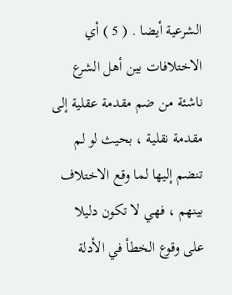الشرعية أيضا . ( 5 ) أي الاختلافات بين أهل الشرع ناشئة من ضم مقدمة عقلية إلى مقدمة نقلية ، بحيث لو لم تنضم إليها لما وقع الاختلاف بينهم ، فهي لا تكون دليلا على وقوع الخطأ في الأدلة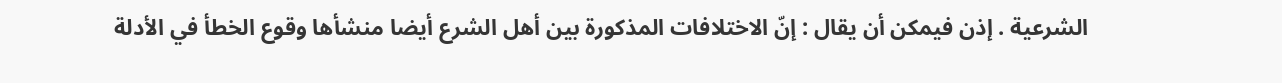الشرعية . إذن فيمكن أن يقال : إنّ الاختلافات المذكورة بين أهل الشرع أيضا منشأها وقوع الخطأ في الأدلة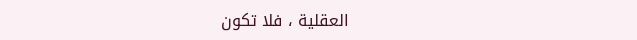العقلية ، فلا تكون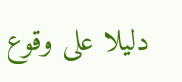دليلا على وقوع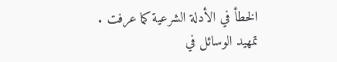الخطأ في الأدلة الشرعية كما عرفت .
تمهيد الوسائل في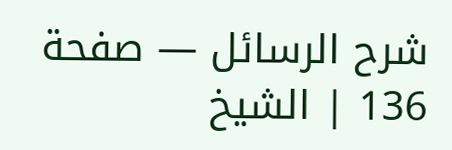شرح الرسائل — صفحة 136 | الشيخ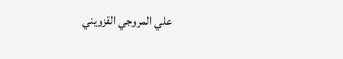علي المروجي القزويني